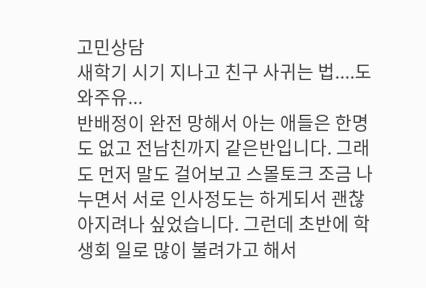고민상담
새학기 시기 지나고 친구 사귀는 법....도와주유...
반배정이 완전 망해서 아는 애들은 한명도 없고 전남친까지 같은반입니다. 그래도 먼저 말도 걸어보고 스몰토크 조금 나누면서 서로 인사정도는 하게되서 괜찮아지려나 싶었습니다. 그런데 초반에 학생회 일로 많이 불려가고 해서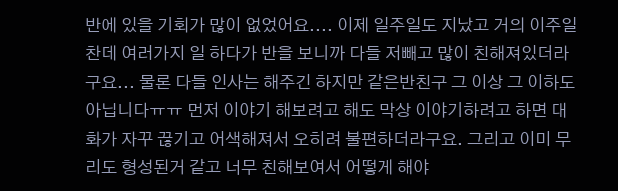반에 있을 기회가 많이 없었어요.... 이제 일주일도 지났고 거의 이주일찬데 여러가지 일 하다가 반을 보니까 다들 저빼고 많이 친해져있더라구요... 물론 다들 인사는 해주긴 하지만 같은반친구 그 이상 그 이하도 아닙니다ㅠㅠ 먼저 이야기 해보려고 해도 막상 이야기하려고 하면 대화가 자꾸 끊기고 어색해져서 오히려 불편하더라구요. 그리고 이미 무리도 형성된거 같고 너무 친해보여서 어떻게 해야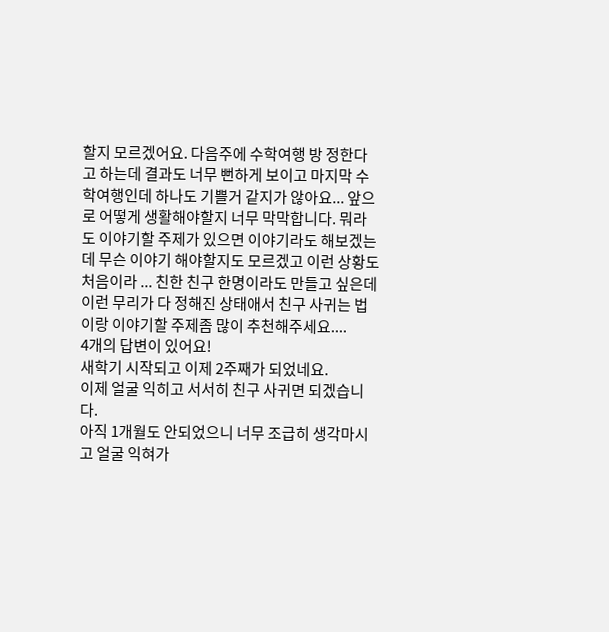할지 모르겠어요. 다음주에 수학여행 방 정한다고 하는데 결과도 너무 뻔하게 보이고 마지막 수학여행인데 하나도 기쁠거 같지가 않아요... 앞으로 어떻게 생활해야할지 너무 막막합니다. 뭐라도 이야기할 주제가 있으면 이야기라도 해보겠는데 무슨 이야기 해야할지도 모르겠고 이런 상황도 처음이라 ... 친한 친구 한명이라도 만들고 싶은데 이런 무리가 다 정해진 상태애서 친구 사귀는 법이랑 이야기할 주제좀 많이 추천해주세요....
4개의 답변이 있어요!
새학기 시작되고 이제 2주째가 되었네요.
이제 얼굴 익히고 서서히 친구 사귀면 되겠습니다.
아직 1개월도 안되었으니 너무 조급히 생각마시고 얼굴 익혀가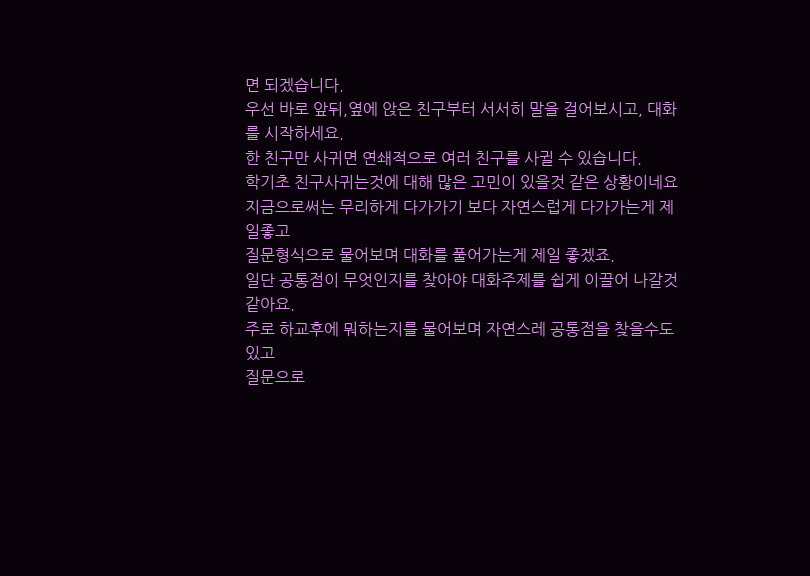면 되겠습니다.
우선 바로 앞뒤,옆에 앉은 친구부터 서서히 말을 걸어보시고, 대화를 시작하세요.
한 친구만 사귀면 연쇄적으로 여러 친구를 사귈 수 있습니다.
학기초 친구사귀는것에 대해 많은 고민이 있을것 같은 상황이네요
지금으로써는 무리하게 다가가기 보다 자연스럽게 다가가는게 제일좋고
질문형식으로 물어보며 대화를 풀어가는게 제일 좋겠죠.
일단 공통점이 무엇인지를 찾아야 대화주제를 쉽게 이끌어 나갈것 같아요.
주로 하교후에 뭐하는지를 물어보며 자연스레 공통점을 찾을수도 있고
질문으로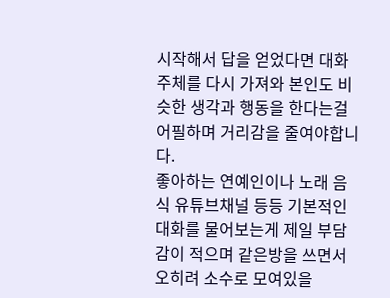시작해서 답을 얻었다면 대화주체를 다시 가져와 본인도 비슷한 생각과 행동을 한다는걸 어필하며 거리감을 줄여야합니다.
좋아하는 연예인이나 노래 음식 유튜브채널 등등 기본적인 대화를 물어보는게 제일 부담감이 적으며 같은방을 쓰면서 오히려 소수로 모여있을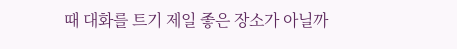때 대화를 트기 제일 좋은 장소가 아닐까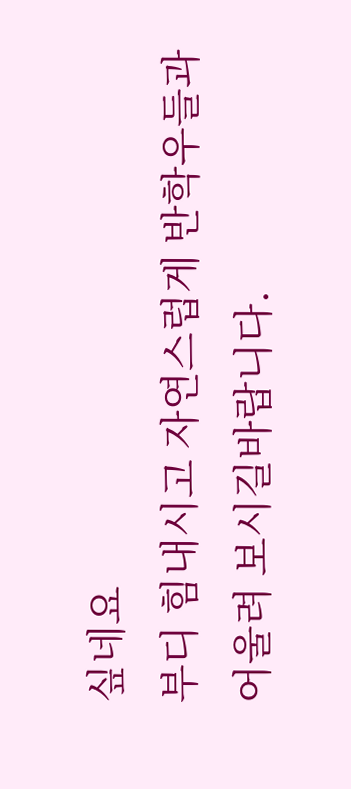싶네요
부디 힘내시고 자연스럽게 반학우들과 어울려 보시길바랍니다.